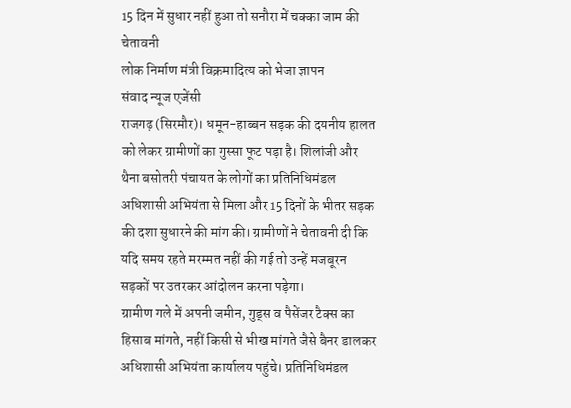15 दिन में सुधार नहीं हुआ तो सनौरा में चक्का जाम की चेतावनी
लोक निर्माण मंत्री विक्रमादित्य को भेजा ज्ञापन
संवाद न्यूज एजेंसी
राजगढ़ (सिरमौर)। धमून-हाब्बन सड़क की दयनीय हालत को लेकर ग्रामीणों का गुस्सा फूट पड़ा है। शिलांजी और थैना बसोतरी पंचायत के लोगों का प्रतिनिधिमंडल अधिशासी अभियंता से मिला और 15 दिनों के भीतर सड़क की दशा सुधारने की मांग की। ग्रामीणों ने चेतावनी दी कि यदि समय रहते मरम्मत नहीं की गई तो उन्हें मजबूरन सड़कों पर उतरकर आंदोलन करना पड़ेगा।
ग्रामीण गले में अपनी जमीन, गुड्स व पैसेंजर टैक्स का हिसाब मांगते, नहीं किसी से भीख मांगते जैसे बैनर डालकर अधिशासी अभियंता कार्यालय पहुंचे। प्रतिनिधिमंडल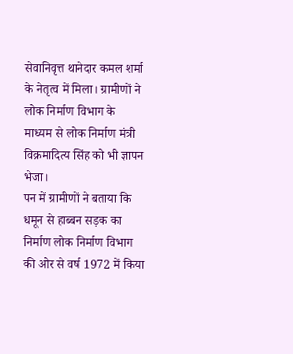सेवानिवृत्त थानेदार कमल शर्मा के नेतृत्व में मिला। ग्रामीणों ने लोक निर्माण विभाग के माध्यम से लोक निर्माण मंत्री विक्रमादित्य सिंह को भी ज्ञापन भेजा।
पन में ग्रामीणों ने बताया कि धमून से हाब्बन सड़क का निर्माण लोक निर्माण विभाग की ओर से वर्ष 1972 में किया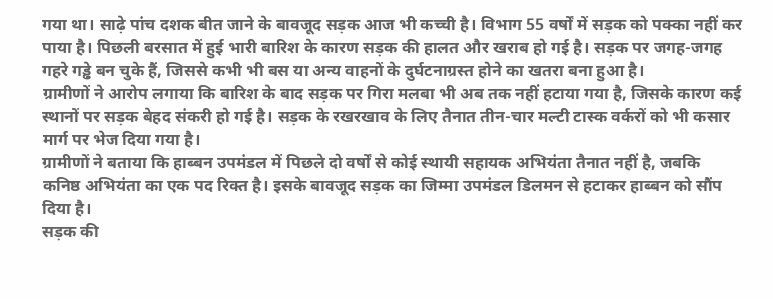गया था। साढ़े पांच दशक बीत जाने के बावजूद सड़क आज भी कच्ची है। विभाग 55 वर्षों में सड़क को पक्का नहीं कर पाया है। पिछली बरसात में हुई भारी बारिश के कारण सड़क की हालत और खराब हो गई है। सड़क पर जगह-जगह गहरे गड्ढे बन चुके हैं, जिससे कभी भी बस या अन्य वाहनों के दुर्घटनाग्रस्त होने का खतरा बना हुआ है।
ग्रामीणों ने आरोप लगाया कि बारिश के बाद सड़क पर गिरा मलबा भी अब तक नहीं हटाया गया है, जिसके कारण कई स्थानों पर सड़क बेहद संकरी हो गई है। सड़क के रखरखाव के लिए तैनात तीन-चार मल्टी टास्क वर्करों को भी कसार मार्ग पर भेज दिया गया है।
ग्रामीणों ने बताया कि हाब्बन उपमंडल में पिछले दो वर्षों से कोई स्थायी सहायक अभियंता तैनात नहीं है, जबकि कनिष्ठ अभियंता का एक पद रिक्त है। इसके बावजूद सड़क का जिम्मा उपमंडल डिलमन से हटाकर हाब्बन को सौंप दिया है।
सड़क की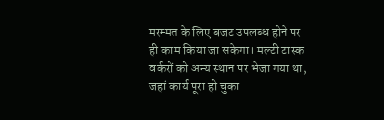मरम्मत के लिए बजट उपलब्ध होने पर ही काम किया जा सकेगा। मल्टी टास्क वर्करों को अन्य स्थान पर भेजा गया था, जहां कार्य पूरा हो चुका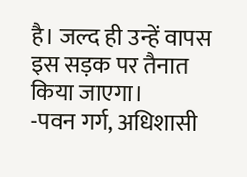है। जल्द ही उन्हें वापस इस सड़क पर तैनात किया जाएगा।
-पवन गर्ग, अधिशासी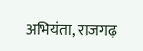अभियंता, राजगढ़